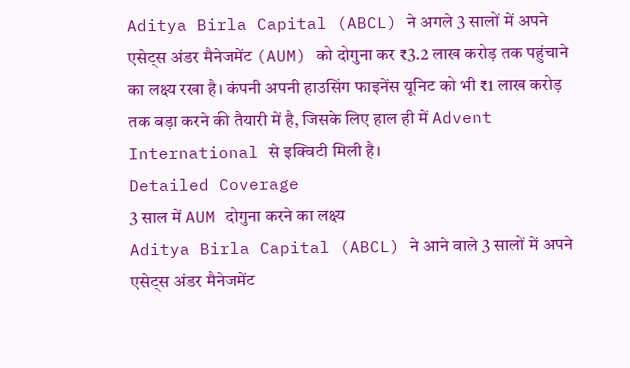Aditya Birla Capital (ABCL) ने अगले 3 सालों में अपने एसेट्स अंडर मैनेजमेंट (AUM) को दोगुना कर ₹3.2 लाख करोड़ तक पहुंचाने का लक्ष्य रखा है। कंपनी अपनी हाउसिंग फाइनेंस यूनिट को भी ₹1 लाख करोड़ तक बड़ा करने की तैयारी में है, जिसके लिए हाल ही में Advent International से इक्विटी मिली है।
Detailed Coverage
3 साल में AUM दोगुना करने का लक्ष्य
Aditya Birla Capital (ABCL) ने आने वाले 3 सालों में अपने एसेट्स अंडर मैनेजमेंट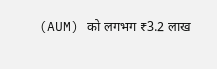(AUM) को लगभग ₹3.2 लाख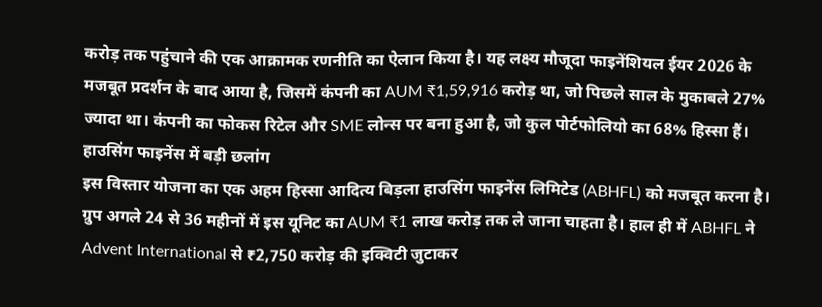करोड़ तक पहुंचाने की एक आक्रामक रणनीति का ऐलान किया है। यह लक्ष्य मौजूदा फाइनेंशियल ईयर 2026 के मजबूत प्रदर्शन के बाद आया है, जिसमें कंपनी का AUM ₹1,59,916 करोड़ था, जो पिछले साल के मुकाबले 27% ज्यादा था। कंपनी का फोकस रिटेल और SME लोन्स पर बना हुआ है, जो कुल पोर्टफोलियो का 68% हिस्सा हैं।
हाउसिंग फाइनेंस में बड़ी छलांग
इस विस्तार योजना का एक अहम हिस्सा आदित्य बिड़ला हाउसिंग फाइनेंस लिमिटेड (ABHFL) को मजबूत करना है। ग्रुप अगले 24 से 36 महीनों में इस यूनिट का AUM ₹1 लाख करोड़ तक ले जाना चाहता है। हाल ही में ABHFL ने Advent International से ₹2,750 करोड़ की इक्विटी जुटाकर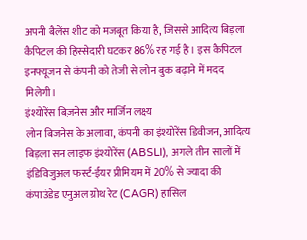अपनी बैलेंस शीट को मजबूत किया है, जिससे आदित्य बिड़ला कैपिटल की हिस्सेदारी घटकर 86% रह गई है। इस कैपिटल इनफ्यूजन से कंपनी को तेजी से लोन बुक बढ़ाने में मदद मिलेगी।
इंश्योरेंस बिज़नेस और मार्जिन लक्ष्य
लोन बिजनेस के अलावा, कंपनी का इंश्योरेंस डिवीजन, आदित्य बिड़ला सन लाइफ इंश्योरेंस (ABSLI), अगले तीन सालों में इंडिविजुअल फर्स्ट-ईयर प्रीमियम में 20% से ज्यादा की कंपाउंडेड एनुअल ग्रोथ रेट (CAGR) हासिल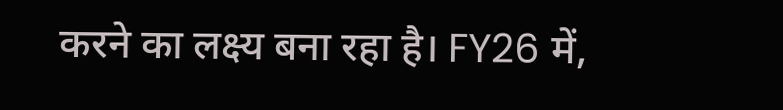करने का लक्ष्य बना रहा है। FY26 में,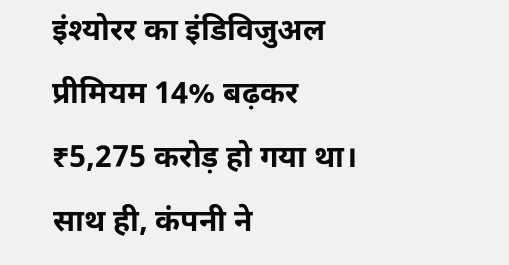इंश्योरर का इंडिविजुअल प्रीमियम 14% बढ़कर ₹5,275 करोड़ हो गया था। साथ ही, कंपनी ने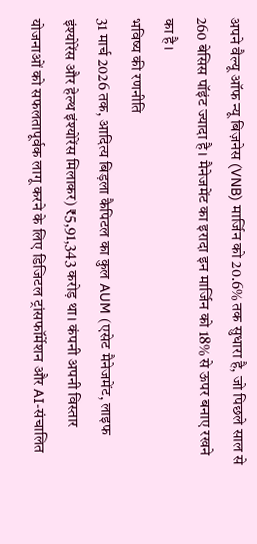अपने वैल्यू ऑफ न्यू बिज़नेस (VNB) मार्जिन को 20.6% तक सुधारा है, जो पिछले साल से 260 बेसिस पॉइंट ज्यादा है। मैनेजमेंट का इरादा इन मार्जिन को 18% से ऊपर बनाए रखने का है।
भविष्य की रणनीति
31 मार्च 2026 तक, आदित्य बिड़ला कैपिटल का कुल AUM (एसेट मैनेजमेंट, लाइफ इंश्योरेंस और हेल्थ इंश्योरेंस मिलाकर) ₹5,91,343 करोड़ था। कंपनी अपनी विस्तार योजनाओं को सफलतापूर्वक लागू करने के लिए डिजिटल ट्रांसफॉर्मेशन और AI-संचालित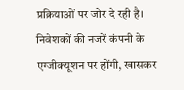प्रक्रियाओं पर जोर दे रही है। निवेशकों की नजरें कंपनी के एग्जीक्यूशन पर होंगी, खासकर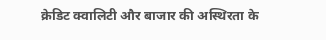क्रेडिट क्वालिटी और बाजार की अस्थिरता के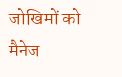जोखिमों को मैनेज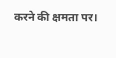करने की क्षमता पर।